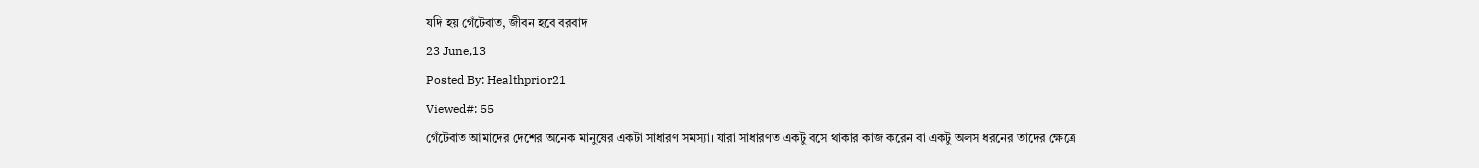যদি হয় গেঁটেবাত, জীবন হবে বরবাদ
23 June,13
Posted By: Healthprior21
Viewed#: 55
গেঁটেবাত আমাদের দেশের অনেক মানুষের একটা সাধারণ সমস্যা। যারা সাধারণত একটু বসে থাকার কাজ করেন বা একটু অলস ধরনের তাদের ক্ষেত্রে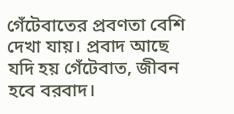গেঁটেবাতের প্রবণতা বেশি দেখা যায়। প্রবাদ আছে যদি হয় গেঁটেবাত, জীবন হবে বরবাদ।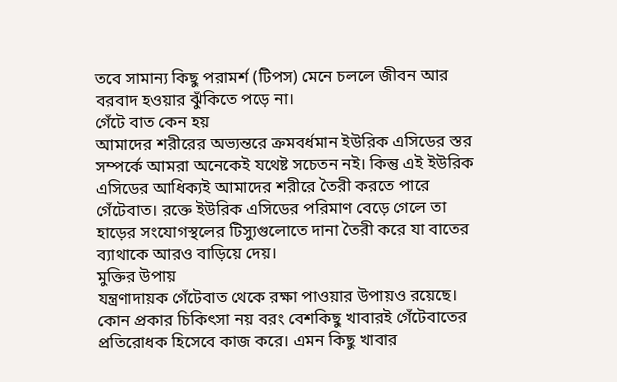তবে সামান্য কিছু পরামর্শ (টিপস) মেনে চললে জীবন আর বরবাদ হওয়ার ঝুঁকিতে পড়ে না।
গেঁটে বাত কেন হয়
আমাদের শরীরের অভ্যন্তরে ক্রমবর্ধমান ইউরিক এসিডের স্তর সম্পর্কে আমরা অনেকেই যথেষ্ট সচেতন নই। কিন্তু এই ইউরিক এসিডের আধিক্যই আমাদের শরীরে তৈরী করতে পারে গেঁটেবাত। রক্তে ইউরিক এসিডের পরিমাণ বেড়ে গেলে তা হাড়ের সংযোগস্থলের টিস্যুগুলোতে দানা তৈরী করে যা বাতের ব্যাথাকে আরও বাড়িয়ে দেয়।
মুক্তির উপায়
যন্ত্রণাদায়ক গেঁটেবাত থেকে রক্ষা পাওয়ার উপায়ও রয়েছে। কোন প্রকার চিকিৎসা নয় বরং বেশকিছু খাবারই গেঁটেবাতের প্রতিরোধক হিসেবে কাজ করে। এমন কিছু খাবার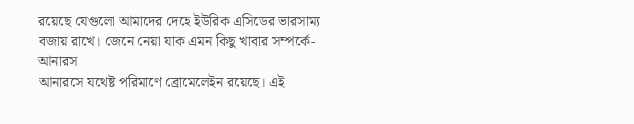রয়েছে যেগুলো আমাদের দেহে ইউরিক এসিডের ভারসাম্য বজায় রাখে। জেনে নেয়া যাক এমন কিছু খাবার সম্পর্কে-
আনারস
আনারসে যথেষ্ট পরিমাণে ব্রোমেলেইন রয়েছে। এই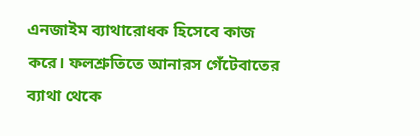এনজাইম ব্যাথারোধক হিসেবে কাজ করে। ফলশ্রুতিতে আনারস গেঁটেবাতের ব্যাথা থেকে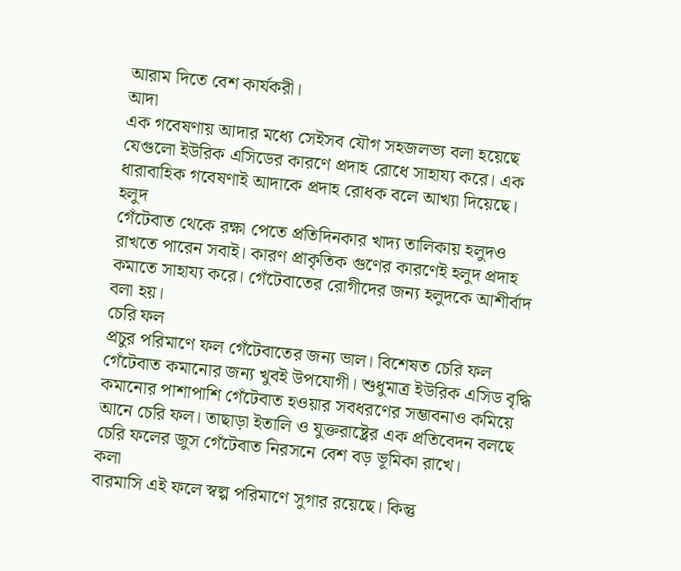আরাম দিতে বেশ কার্যকরী।
আদা
এক গবেষণায় আদার মধ্যে সেইসব যৌগ সহজলভ্য বলা হয়েছে যেগুলো ইউরিক এসিডের কারণে প্রদাহ রোধে সাহায্য করে। এক ধারাবাহিক গবেষণাই আদাকে প্রদাহ রোধক বলে আখ্যা দিয়েছে।
হলুদ
গেঁটেবাত থেকে রক্ষা পেতে প্রতিদিনকার খাদ্য তালিকায় হলুদও রাখতে পারেন সবাই। কারণ প্রাকৃতিক গুণের কারণেই হলুদ প্রদাহ কমাতে সাহায্য করে। গেঁটেবাতের রোগীদের জন্য হলুদকে আশীর্বাদ বলা হয়।
চেরি ফল
প্রচুর পরিমাণে ফল গেঁটেবাতের জন্য ভাল। বিশেষত চেরি ফল গেঁটেবাত কমানোর জন্য খুবই উপযোগী। শুধুমাত্র ইউরিক এসিড বৃদ্ধি কমানোর পাশাপাশি গেঁটেবাত হওয়ার সবধরণের সম্ভাবনাও কমিয়ে আনে চেরি ফল। তাছাড়া ইতালি ও যুক্তরাষ্ট্রের এক প্রতিবেদন বলছে চেরি ফলের জুস গেঁটেবাত নিরসনে বেশ বড় ভূমিকা রাখে।
কলা
বারমাসি এই ফলে স্বল্প পরিমাণে সুগার রয়েছে। কিন্তু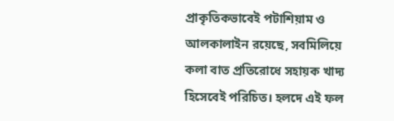প্রাকৃতিকভাবেই পটাশিয়াম ও আলকালাইন রয়েছে, সবমিলিয়ে কলা বাত প্রতিরোধে সহায়ক খাদ্য হিসেবেই পরিচিত। হলদে এই ফল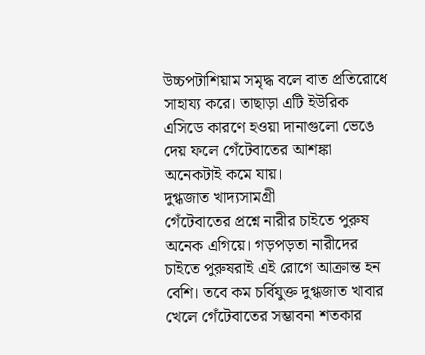উচ্চপটাশিয়াম সমৃদ্ধ বলে বাত প্রতিরোধে সাহায্য করে। তাছাড়া এটি ইউরিক এসিডে কারণে হওয়া দানাগুলো ভেঙে দেয় ফলে গেঁটেবাতের আশঙ্কা অনেকটাই কমে যায়।
দুগ্ধজাত খাদ্যসামগ্রী
গেঁটেবাতের প্রশ্নে নারীর চাইতে পুরুষ অনেক এগিয়ে। গড়পড়তা নারীদের চাইতে পুরুষরাই এই রোগে আক্রান্ত হন বেশি। তবে কম চর্বিযুক্ত দুগ্ধজাত খাবার খেলে গেঁটেবাতের সম্ভাবনা শতকার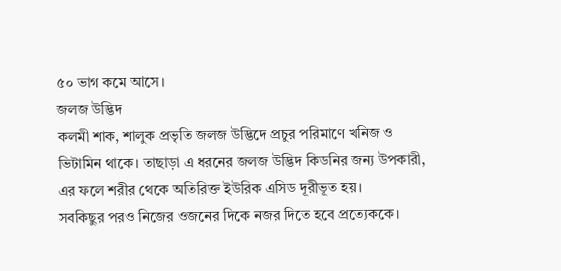৫০ ভাগ কমে আসে।
জলজ উদ্ভিদ
কলমী শাক, শালুক প্রভৃতি জলজ উদ্ভিদে প্রচুর পরিমাণে খনিজ ও ভিটামিন থাকে। তাছাড়া এ ধরনের জলজ উদ্ভিদ কিডনির জন্য উপকারী, এর ফলে শরীর থেকে অতিরিক্ত ইউরিক এসিড দূরীভূত হয়।
সবকিছুর পরও নিজের ওজনের দিকে নজর দিতে হবে প্রত্যেককে।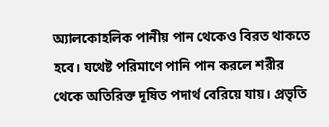অ্যালকোহলিক পানীয় পান থেকেও বিরত থাকতে হবে। যথেষ্ট পরিমাণে পানি পান করলে শরীর থেকে অতিরিক্ত দূষিত পদার্থ বেরিয়ে যায়। প্রভৃতি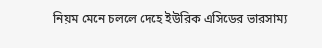নিয়ম মেনে চললে দেহে ইউরিক এসিডের ভারসাম্য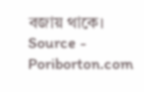বজায় থাকে।
Source - Poriborton.com